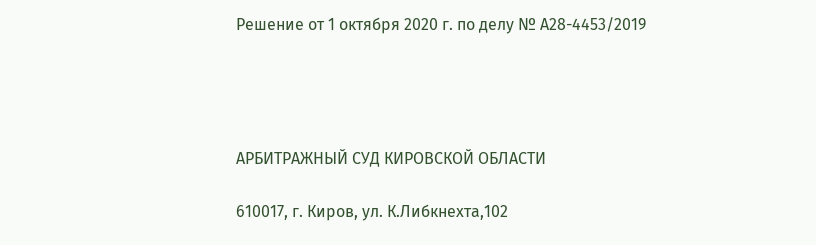Решение от 1 октября 2020 г. по делу № А28-4453/2019




АРБИТРАЖНЫЙ СУД КИРОВСКОЙ ОБЛАСТИ

610017, г. Киров, ул. К.Либкнехта,102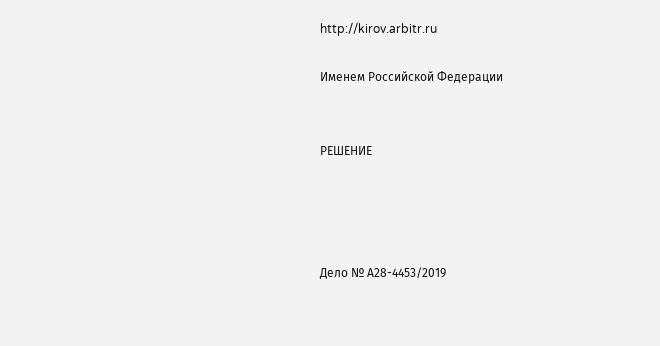http://kirov.arbitr.ru

Именем Российской Федерации


РЕШЕНИЕ




Дело № А28-4453/2019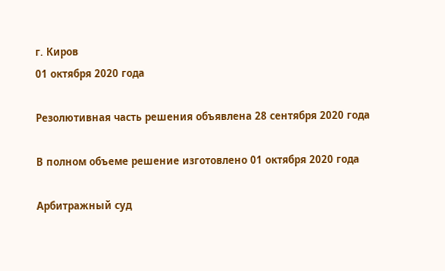г. Киров
01 октября 2020 года

Резолютивная часть решения объявлена 28 сентября 2020 года

В полном объеме решение изготовлено 01 октября 2020 года

Арбитражный суд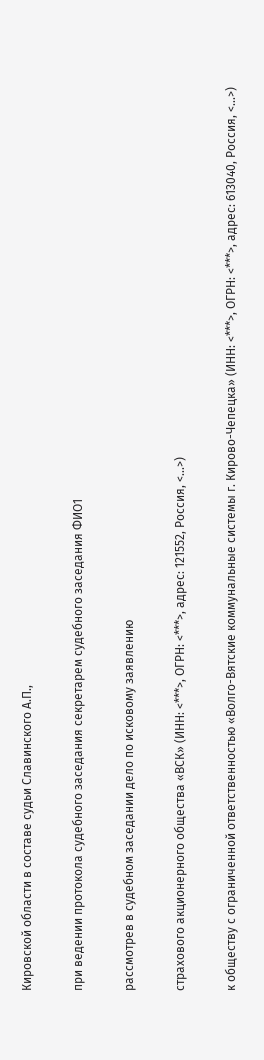Кировской области в составе судьи Славинского А.П.,

при ведении протокола судебного заседания секретарем судебного заседания ФИО1

рассмотрев в судебном заседании дело по исковому заявлению

страхового акционерного общества «ВСК» (ИНН: <***>, ОГРН: <***>, адрес: 121552, Россия, <...>)

к обществу с ограниченной ответственностью «Волго-Вятские коммунальные системы г. Кирово-Чепецка» (ИНН: <***>, ОГРН: <***>, адрес: 613040, Россия, <...>)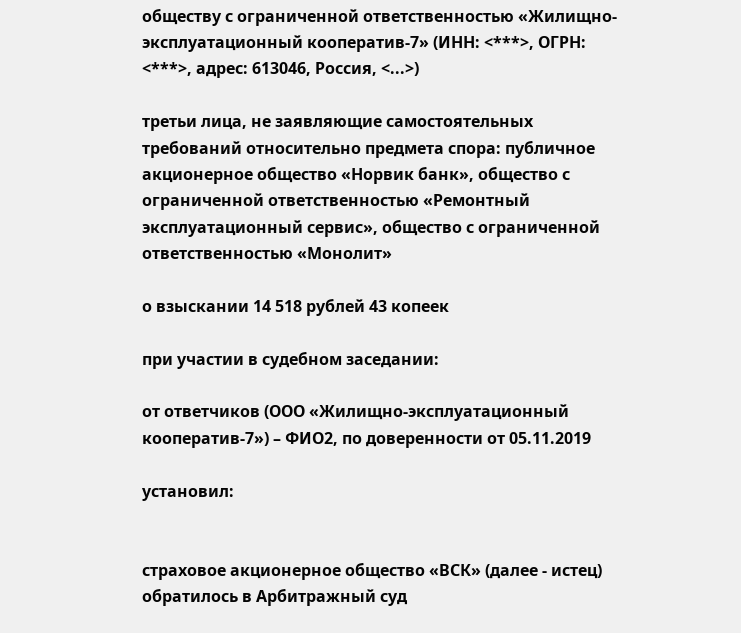обществу с ограниченной ответственностью «Жилищно-эксплуатационный кооператив-7» (ИНН: <***>, ОГРН: <***>, адрес: 613046, Россия, <...>)

третьи лица, не заявляющие самостоятельных требований относительно предмета спора: публичное акционерное общество «Норвик банк», общество с ограниченной ответственностью «Ремонтный эксплуатационный сервис», общество с ограниченной ответственностью «Монолит»

о взыскании 14 518 рублей 43 копеек

при участии в судебном заседании:

от ответчиков (ООО «Жилищно-эксплуатационный кооператив-7») – ФИО2, по доверенности от 05.11.2019

установил:


страховое акционерное общество «ВСК» (далее - истец) обратилось в Арбитражный суд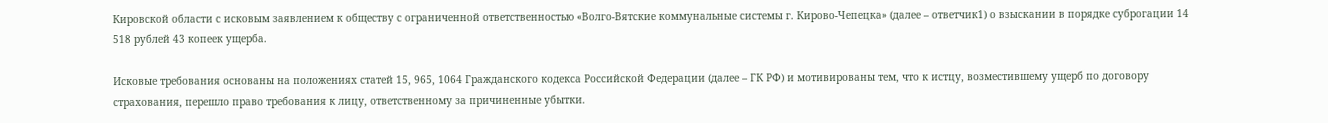Кировской области с исковым заявлением к обществу с ограниченной ответственностью «Волго-Вятские коммунальные системы г. Кирово-Чепецка» (далее – ответчик1) о взыскании в порядке суброгации 14 518 рублей 43 копеек ущерба.

Исковые требования основаны на положениях статей 15, 965, 1064 Гражданского кодекса Российской Федерации (далее – ГК РФ) и мотивированы тем, что к истцу, возместившему ущерб по договору страхования, перешло право требования к лицу, ответственному за причиненные убытки.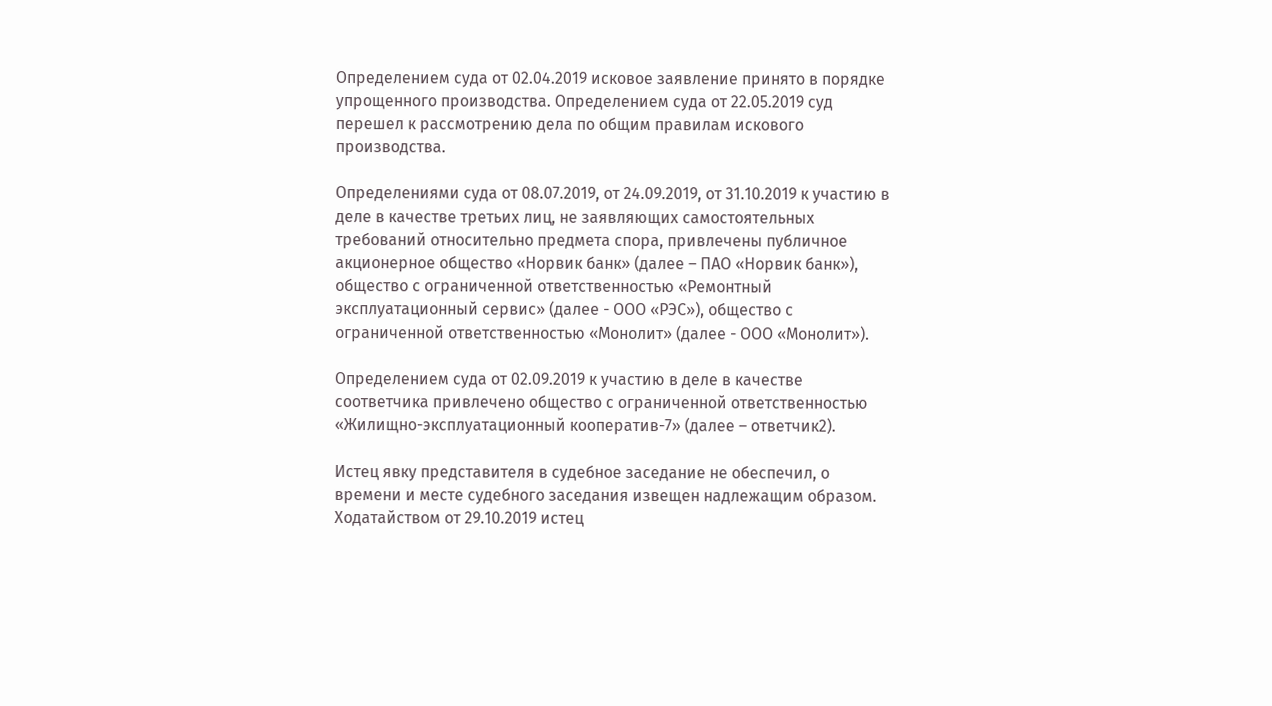Определением суда от 02.04.2019 исковое заявление принято в порядке упрощенного производства. Определением суда от 22.05.2019 суд перешел к рассмотрению дела по общим правилам искового производства.

Определениями суда от 08.07.2019, от 24.09.2019, от 31.10.2019 к участию в деле в качестве третьих лиц, не заявляющих самостоятельных требований относительно предмета спора, привлечены публичное акционерное общество «Норвик банк» (далее – ПАО «Норвик банк»), общество с ограниченной ответственностью «Ремонтный эксплуатационный сервис» (далее - ООО «РЭС»), общество с ограниченной ответственностью «Монолит» (далее - ООО «Монолит»).

Определением суда от 02.09.2019 к участию в деле в качестве соответчика привлечено общество с ограниченной ответственностью «Жилищно-эксплуатационный кооператив-7» (далее – ответчик2).

Истец явку представителя в судебное заседание не обеспечил, о времени и месте судебного заседания извещен надлежащим образом. Ходатайством от 29.10.2019 истец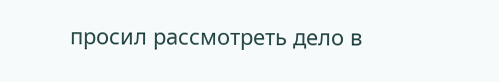просил рассмотреть дело в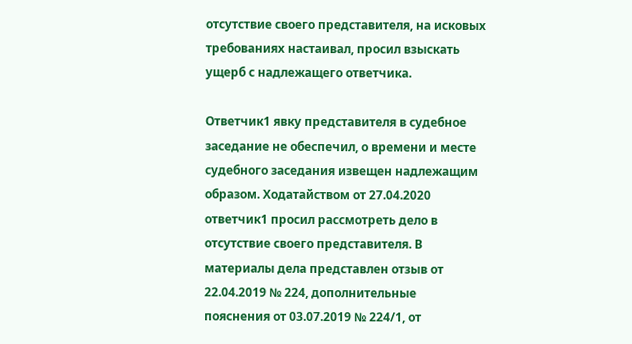отсутствие своего представителя, на исковых требованиях настаивал, просил взыскать ущерб с надлежащего ответчика.

Ответчик1 явку представителя в судебное заседание не обеспечил, о времени и месте судебного заседания извещен надлежащим образом. Ходатайством от 27.04.2020 ответчик1 просил рассмотреть дело в отсутствие своего представителя. В материалы дела представлен отзыв от 22.04.2019 № 224, дополнительные пояснения от 03.07.2019 № 224/1, от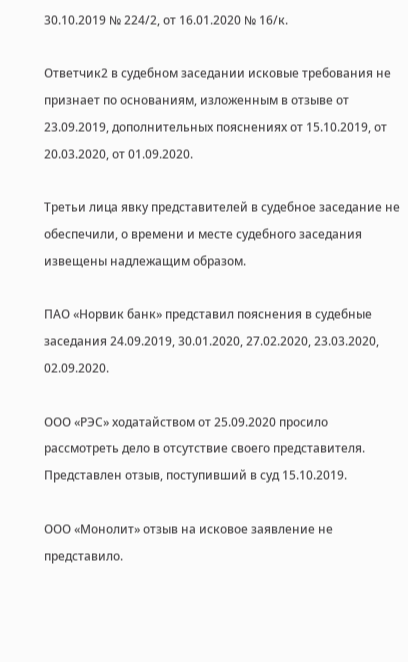30.10.2019 № 224/2, от 16.01.2020 № 16/к.

Ответчик2 в судебном заседании исковые требования не признает по основаниям, изложенным в отзыве от 23.09.2019, дополнительных пояснениях от 15.10.2019, от 20.03.2020, от 01.09.2020.

Третьи лица явку представителей в судебное заседание не обеспечили, о времени и месте судебного заседания извещены надлежащим образом.

ПАО «Норвик банк» представил пояснения в судебные заседания 24.09.2019, 30.01.2020, 27.02.2020, 23.03.2020, 02.09.2020.

ООО «РЭС» ходатайством от 25.09.2020 просило рассмотреть дело в отсутствие своего представителя. Представлен отзыв, поступивший в суд 15.10.2019.

ООО «Монолит» отзыв на исковое заявление не представило.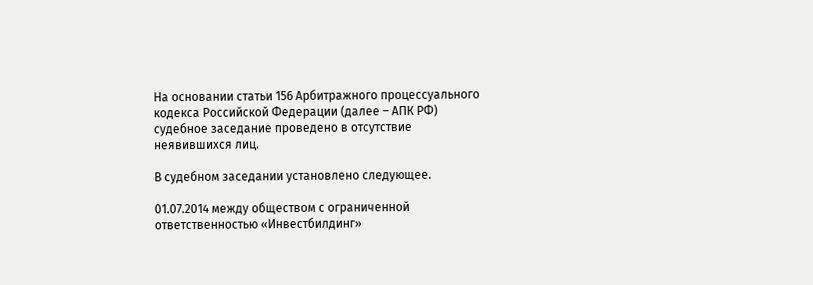На основании статьи 156 Арбитражного процессуального кодекса Российской Федерации (далее – АПК РФ) судебное заседание проведено в отсутствие неявившихся лиц.

В судебном заседании установлено следующее.

01.07.2014 между обществом с ограниченной ответственностью «Инвестбилдинг»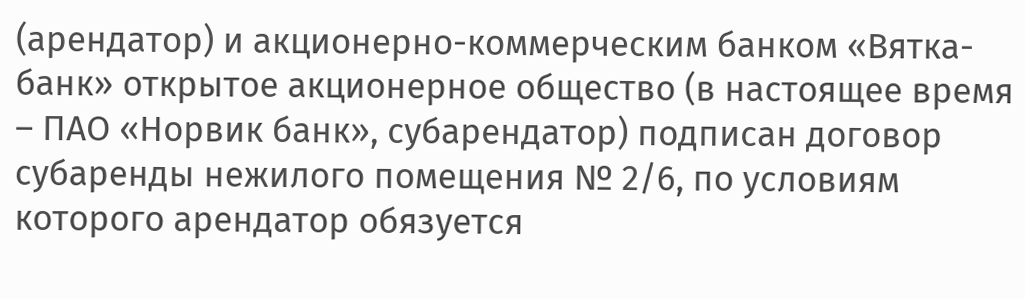(арендатор) и акционерно-коммерческим банком «Вятка-банк» открытое акционерное общество (в настоящее время – ПАО «Норвик банк», субарендатор) подписан договор субаренды нежилого помещения № 2/6, по условиям которого арендатор обязуется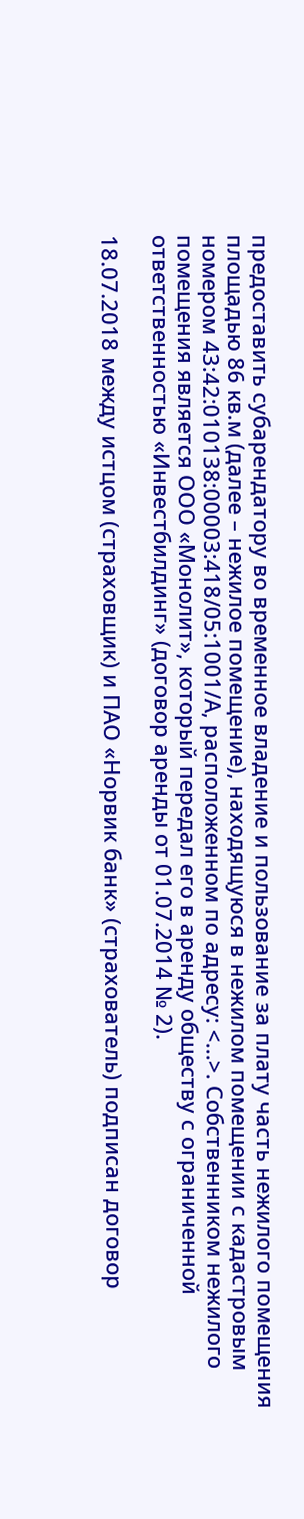предоставить субарендатору во временное владение и пользование за плату часть нежилого помещения площадью 86 кв.м (далее – нежилое помещение), находящуюся в нежилом помещении с кадастровым номером 43:42:010138:00003:418/05:1001/А, расположенном по адресу: <...>. Собственником нежилого помещения является ООО «Монолит», который передал его в аренду обществу с ограниченной ответственностью «Инвестбилдинг» (договор аренды от 01.07.2014 № 2).

18.07.2018 между истцом (страховщик) и ПАО «Норвик банк» (страхователь) подписан договор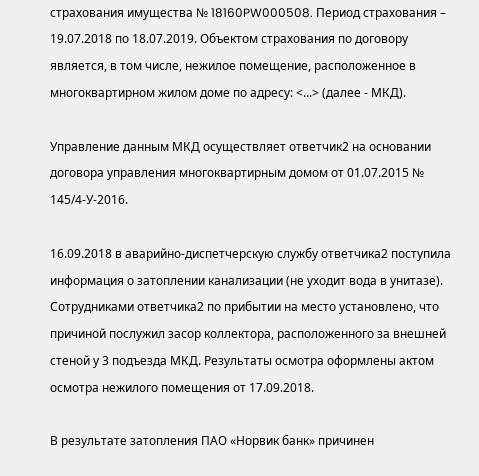страхования имущества № 18160PW000508. Период страхования – 19.07.2018 по 18.07.2019. Объектом страхования по договору является, в том числе, нежилое помещение, расположенное в многоквартирном жилом доме по адресу: <...> (далее - МКД).

Управление данным МКД осуществляет ответчик2 на основании договора управления многоквартирным домом от 01.07.2015 № 145/4-У-2016.

16.09.2018 в аварийно-диспетчерскую службу ответчика2 поступила информация о затоплении канализации (не уходит вода в унитазе). Сотрудниками ответчика2 по прибытии на место установлено, что причиной послужил засор коллектора, расположенного за внешней стеной у 3 подъезда МКД. Результаты осмотра оформлены актом осмотра нежилого помещения от 17.09.2018.

В результате затопления ПАО «Норвик банк» причинен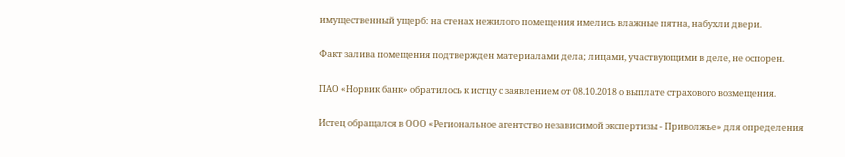имущественный ущерб: на стенах нежилого помещения имелись влажные пятна, набухли двери.

Факт залива помещения подтвержден материалами дела; лицами, участвующими в деле, не оспорен.

ПАО «Норвик банк» обратилось к истцу с заявлением от 08.10.2018 о выплате страхового возмещения.

Истец обращался в ООО «Региональное агентство независимой экспертизы - Приволжье» для определения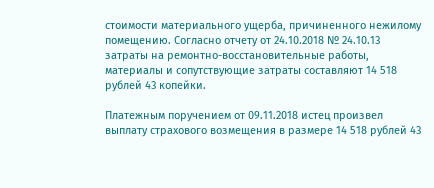стоимости материального ущерба, причиненного нежилому помещению. Согласно отчету от 24.10.2018 № 24.10.13 затраты на ремонтно-восстановительные работы, материалы и сопутствующие затраты составляют 14 518 рублей 43 копейки.

Платежным поручением от 09.11.2018 истец произвел выплату страхового возмещения в размере 14 518 рублей 43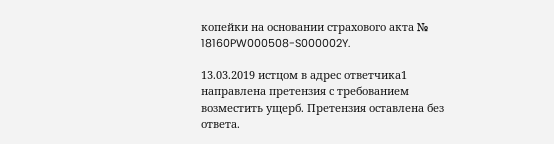копейки на основании страхового акта № 18160PW000508-S000002Y.

13.03.2019 истцом в адрес ответчика1 направлена претензия с требованием возместить ущерб. Претензия оставлена без ответа.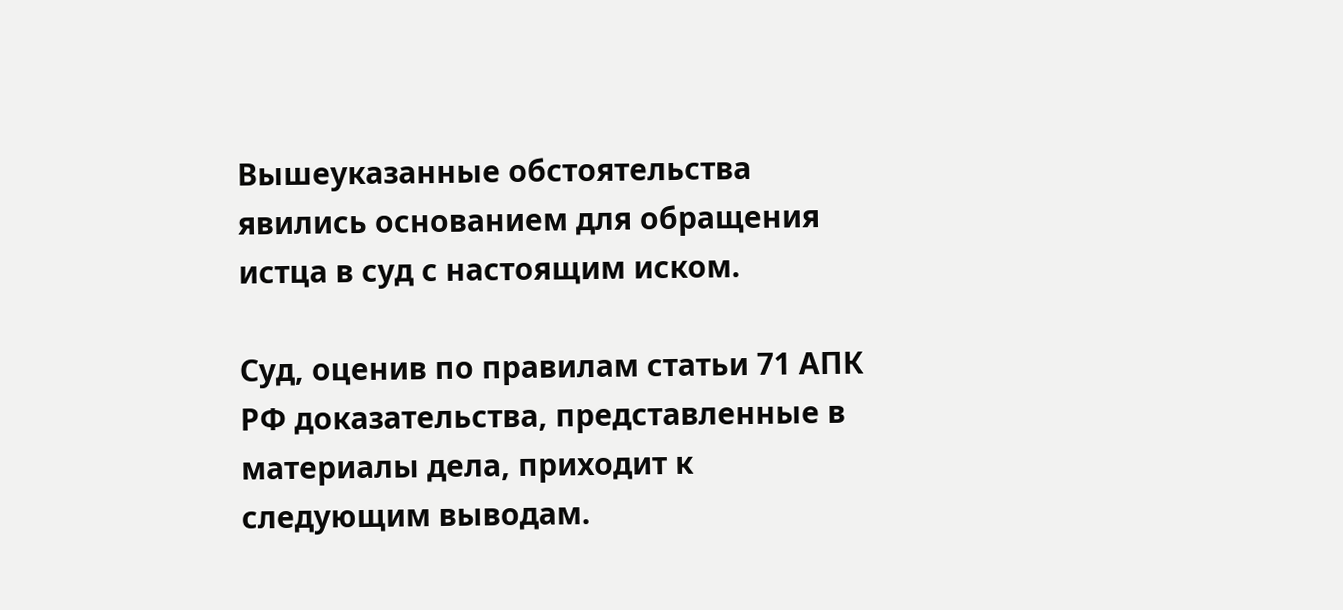Вышеуказанные обстоятельства явились основанием для обращения истца в суд с настоящим иском.

Суд, оценив по правилам статьи 71 АПК РФ доказательства, представленные в материалы дела, приходит к следующим выводам.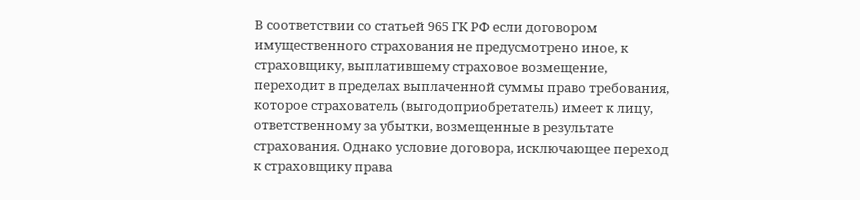В соответствии со статьей 965 ГК РФ если договором имущественного страхования не предусмотрено иное, к страховщику, выплатившему страховое возмещение, переходит в пределах выплаченной суммы право требования, которое страхователь (выгодоприобретатель) имеет к лицу, ответственному за убытки, возмещенные в результате страхования. Однако условие договора, исключающее переход к страховщику права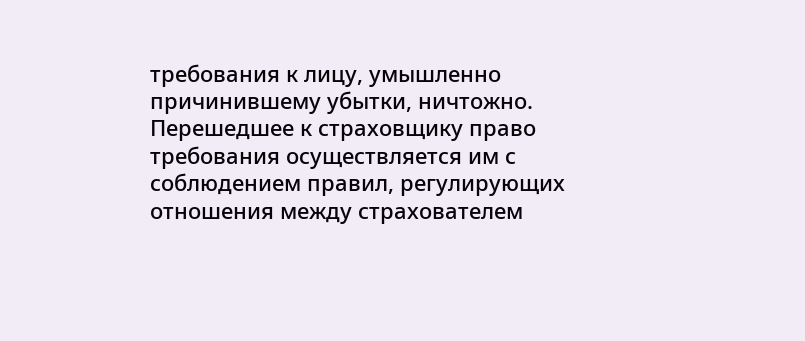требования к лицу, умышленно причинившему убытки, ничтожно. Перешедшее к страховщику право требования осуществляется им с соблюдением правил, регулирующих отношения между страхователем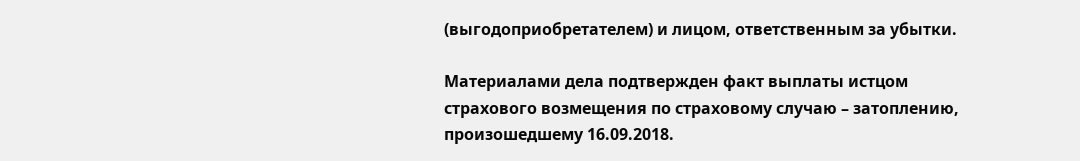(выгодоприобретателем) и лицом, ответственным за убытки.

Материалами дела подтвержден факт выплаты истцом страхового возмещения по страховому случаю – затоплению, произошедшему 16.09.2018.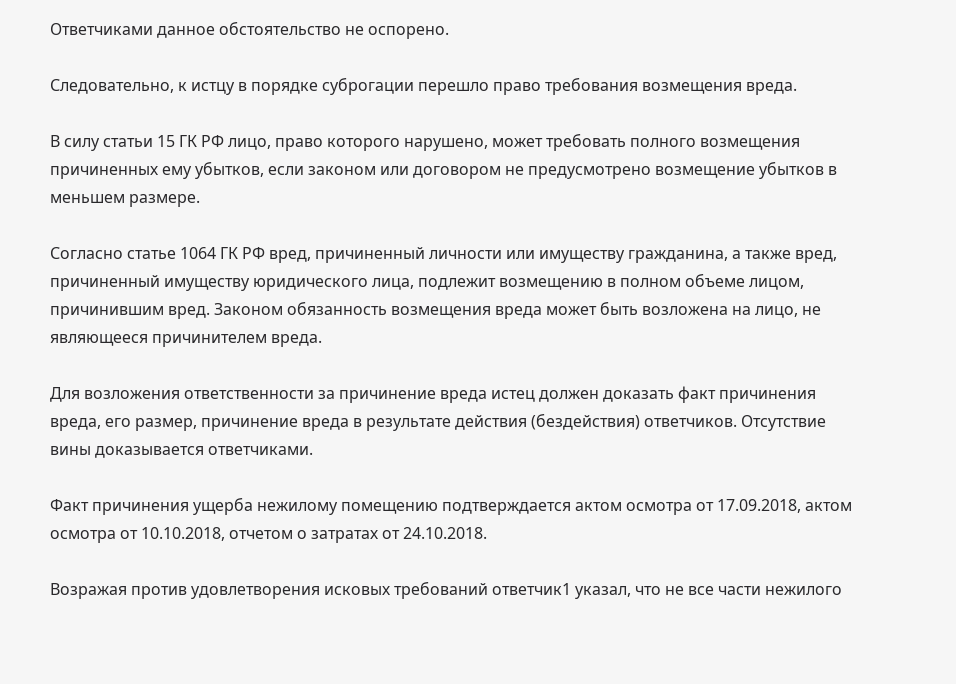Ответчиками данное обстоятельство не оспорено.

Следовательно, к истцу в порядке суброгации перешло право требования возмещения вреда.

В силу статьи 15 ГК РФ лицо, право которого нарушено, может требовать полного возмещения причиненных ему убытков, если законом или договором не предусмотрено возмещение убытков в меньшем размере.

Согласно статье 1064 ГК РФ вред, причиненный личности или имуществу гражданина, а также вред, причиненный имуществу юридического лица, подлежит возмещению в полном объеме лицом, причинившим вред. Законом обязанность возмещения вреда может быть возложена на лицо, не являющееся причинителем вреда.

Для возложения ответственности за причинение вреда истец должен доказать факт причинения вреда, его размер, причинение вреда в результате действия (бездействия) ответчиков. Отсутствие вины доказывается ответчиками.

Факт причинения ущерба нежилому помещению подтверждается актом осмотра от 17.09.2018, актом осмотра от 10.10.2018, отчетом о затратах от 24.10.2018.

Возражая против удовлетворения исковых требований ответчик1 указал, что не все части нежилого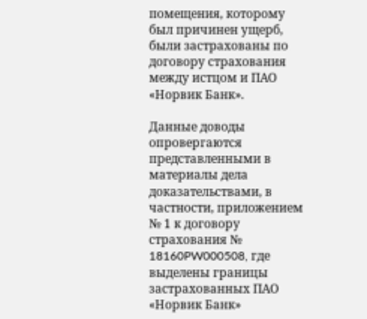помещения, которому был причинен ущерб, были застрахованы по договору страхования между истцом и ПАО «Норвик Банк».

Данные доводы опровергаются представленными в материалы дела доказательствами, в частности, приложением № 1 к договору страхования № 18160PW000508, где выделены границы застрахованных ПАО «Норвик Банк»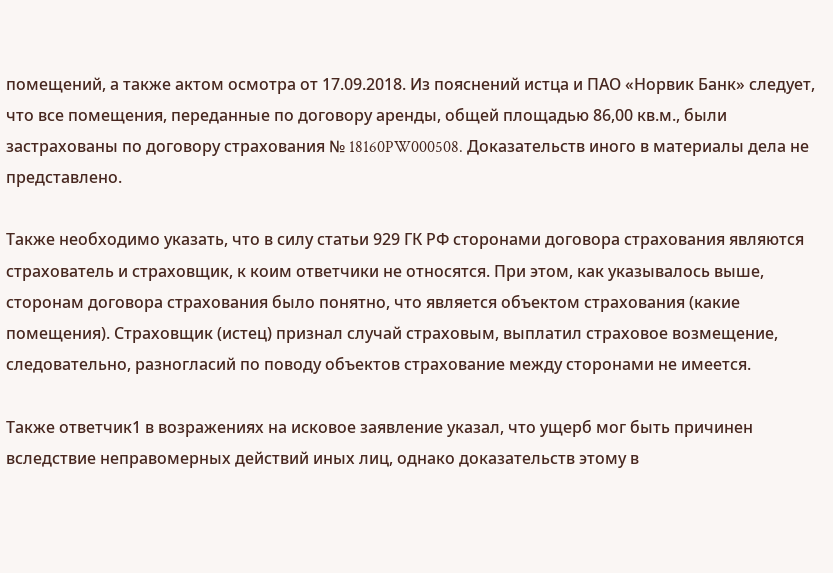помещений, а также актом осмотра от 17.09.2018. Из пояснений истца и ПАО «Норвик Банк» следует, что все помещения, переданные по договору аренды, общей площадью 86,00 кв.м., были застрахованы по договору страхования № 18160PW000508. Доказательств иного в материалы дела не представлено.

Также необходимо указать, что в силу статьи 929 ГК РФ сторонами договора страхования являются страхователь и страховщик, к коим ответчики не относятся. При этом, как указывалось выше, сторонам договора страхования было понятно, что является объектом страхования (какие помещения). Страховщик (истец) признал случай страховым, выплатил страховое возмещение, следовательно, разногласий по поводу объектов страхование между сторонами не имеется.

Также ответчик1 в возражениях на исковое заявление указал, что ущерб мог быть причинен вследствие неправомерных действий иных лиц, однако доказательств этому в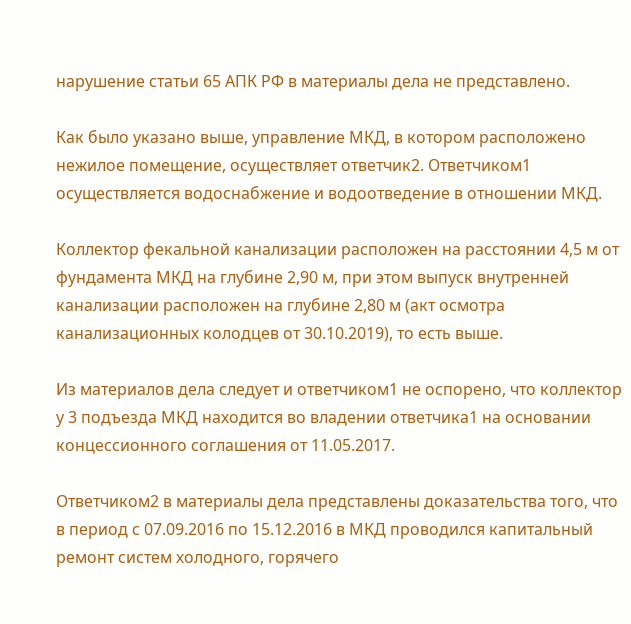нарушение статьи 65 АПК РФ в материалы дела не представлено.

Как было указано выше, управление МКД, в котором расположено нежилое помещение, осуществляет ответчик2. Ответчиком1 осуществляется водоснабжение и водоотведение в отношении МКД.

Коллектор фекальной канализации расположен на расстоянии 4,5 м от фундамента МКД на глубине 2,90 м, при этом выпуск внутренней канализации расположен на глубине 2,80 м (акт осмотра канализационных колодцев от 30.10.2019), то есть выше.

Из материалов дела следует и ответчиком1 не оспорено, что коллектор у 3 подъезда МКД находится во владении ответчика1 на основании концессионного соглашения от 11.05.2017.

Ответчиком2 в материалы дела представлены доказательства того, что в период с 07.09.2016 по 15.12.2016 в МКД проводился капитальный ремонт систем холодного, горячего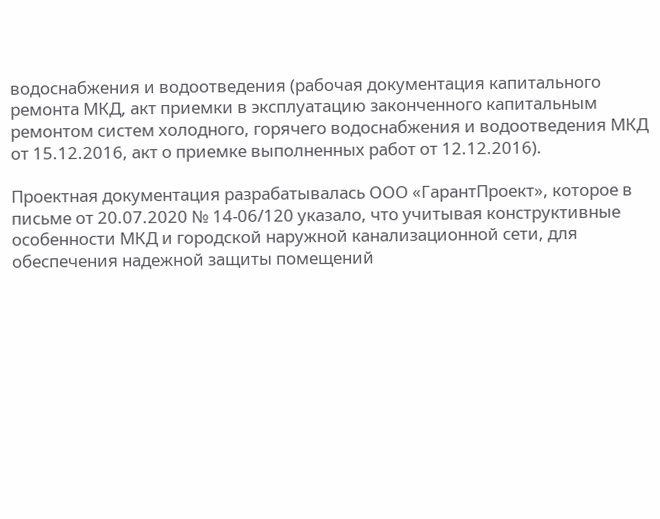водоснабжения и водоотведения (рабочая документация капитального ремонта МКД, акт приемки в эксплуатацию законченного капитальным ремонтом систем холодного, горячего водоснабжения и водоотведения МКД от 15.12.2016, акт о приемке выполненных работ от 12.12.2016).

Проектная документация разрабатывалась ООО «ГарантПроект», которое в письме от 20.07.2020 № 14-06/120 указало, что учитывая конструктивные особенности МКД и городской наружной канализационной сети, для обеспечения надежной защиты помещений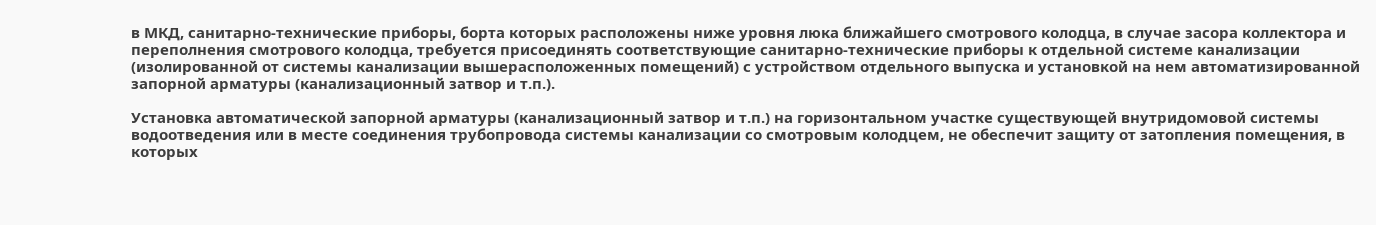в МКД, санитарно-технические приборы, борта которых расположены ниже уровня люка ближайшего смотрового колодца, в случае засора коллектора и переполнения смотрового колодца, требуется присоединять соответствующие санитарно-технические приборы к отдельной системе канализации (изолированной от системы канализации вышерасположенных помещений) с устройством отдельного выпуска и установкой на нем автоматизированной запорной арматуры (канализационный затвор и т.п.).

Установка автоматической запорной арматуры (канализационный затвор и т.п.) на горизонтальном участке существующей внутридомовой системы водоотведения или в месте соединения трубопровода системы канализации со смотровым колодцем, не обеспечит защиту от затопления помещения, в которых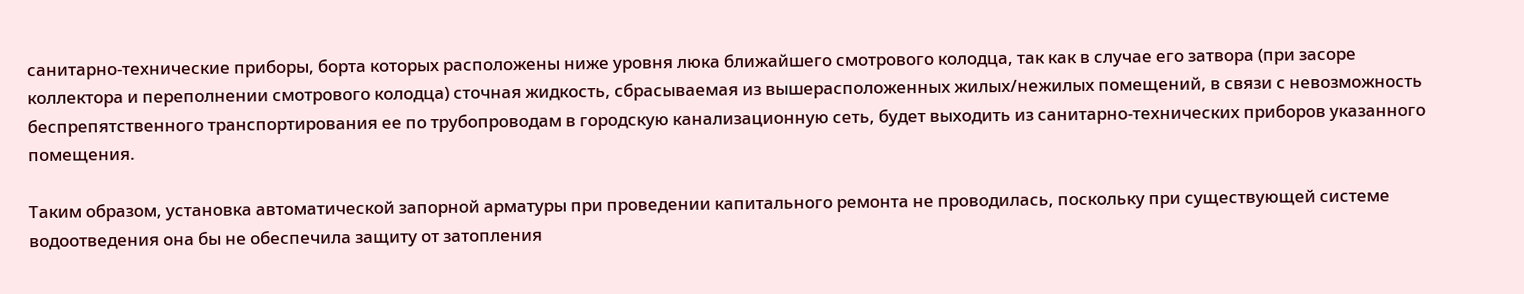санитарно-технические приборы, борта которых расположены ниже уровня люка ближайшего смотрового колодца, так как в случае его затвора (при засоре коллектора и переполнении смотрового колодца) сточная жидкость, сбрасываемая из вышерасположенных жилых/нежилых помещений, в связи с невозможность беспрепятственного транспортирования ее по трубопроводам в городскую канализационную сеть, будет выходить из санитарно-технических приборов указанного помещения.

Таким образом, установка автоматической запорной арматуры при проведении капитального ремонта не проводилась, поскольку при существующей системе водоотведения она бы не обеспечила защиту от затопления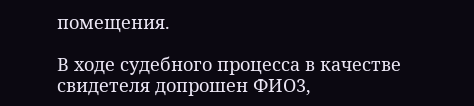помещения.

В ходе судебного процесса в качестве свидетеля допрошен ФИО3,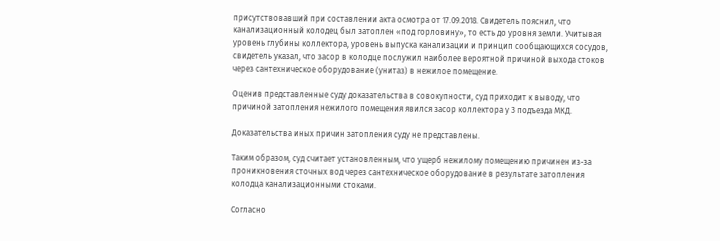присутствовавший при составлении акта осмотра от 17.09.2018. Свидетель пояснил, что канализационный колодец был затоплен «под горловину», то есть до уровня земли. Учитывая уровень глубины коллектора, уровень выпуска канализации и принцип сообщающихся сосудов, свидетель указал, что засор в колодце послужил наиболее вероятной причиной выхода стоков через сантехническое оборудование (унитаз) в нежилое помещение.

Оценив представленные суду доказательства в совокупности, суд приходит к выводу, что причиной затопления нежилого помещения явился засор коллектора у 3 подъезда МКД.

Доказательства иных причин затопления суду не представлены.

Таким образом, суд считает установленным, что ущерб нежилому помещению причинен из-за проникновения сточных вод через сантехническое оборудование в результате затопления колодца канализационными стоками.

Согласно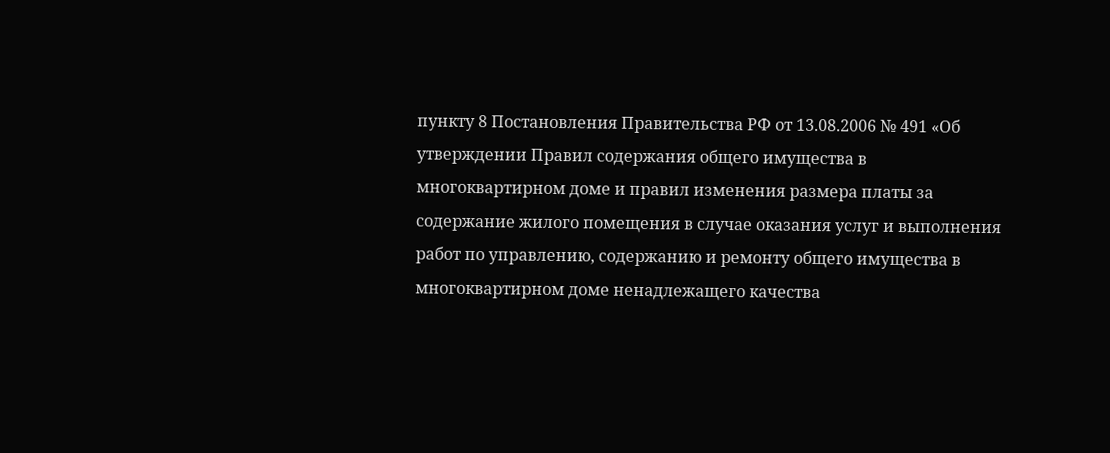пункту 8 Постановления Правительства РФ от 13.08.2006 № 491 «Об утверждении Правил содержания общего имущества в многоквартирном доме и правил изменения размера платы за содержание жилого помещения в случае оказания услуг и выполнения работ по управлению, содержанию и ремонту общего имущества в многоквартирном доме ненадлежащего качества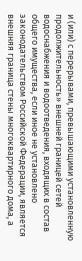и (или) с перерывами, превышающими установленную продолжительность» внешней границей сетей водоснабжения и водоотведения, входящих в состав общего имущества, если иное не установлено законодательством Российской Федерации, является внешняя граница стены многоквартирного дома, а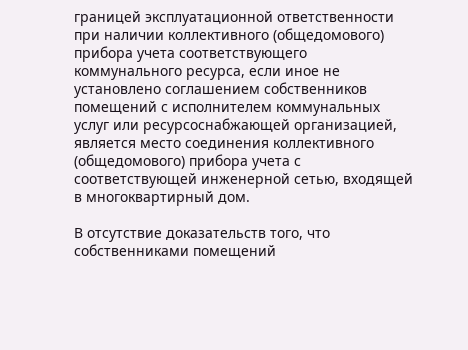границей эксплуатационной ответственности при наличии коллективного (общедомового) прибора учета соответствующего коммунального ресурса, если иное не установлено соглашением собственников помещений с исполнителем коммунальных услуг или ресурсоснабжающей организацией, является место соединения коллективного (общедомового) прибора учета с соответствующей инженерной сетью, входящей в многоквартирный дом.

В отсутствие доказательств того, что собственниками помещений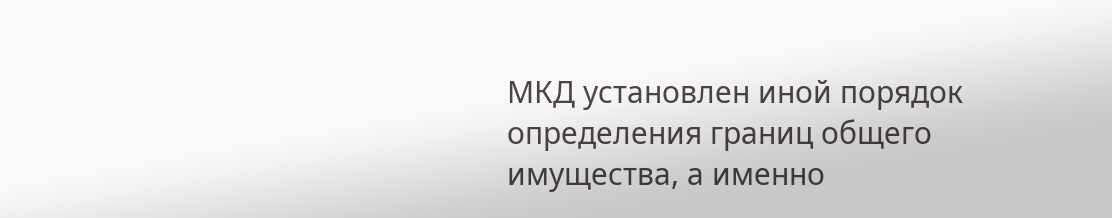МКД установлен иной порядок определения границ общего имущества, а именно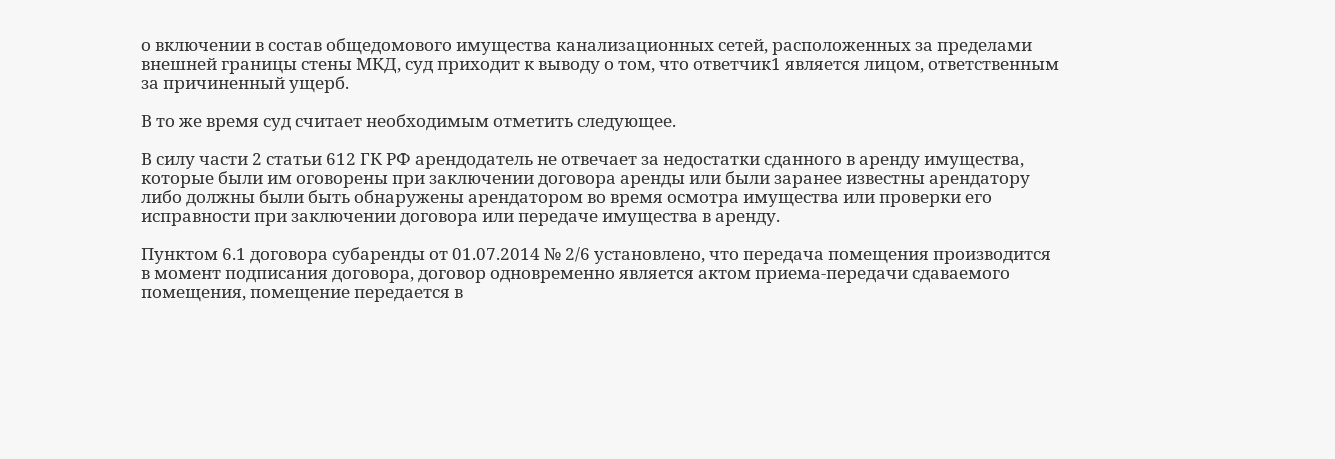о включении в состав общедомового имущества канализационных сетей, расположенных за пределами внешней границы стены МКД, суд приходит к выводу о том, что ответчик1 является лицом, ответственным за причиненный ущерб.

В то же время суд считает необходимым отметить следующее.

В силу части 2 статьи 612 ГК РФ арендодатель не отвечает за недостатки сданного в аренду имущества, которые были им оговорены при заключении договора аренды или были заранее известны арендатору либо должны были быть обнаружены арендатором во время осмотра имущества или проверки его исправности при заключении договора или передаче имущества в аренду.

Пунктом 6.1 договора субаренды от 01.07.2014 № 2/6 установлено, что передача помещения производится в момент подписания договора, договор одновременно является актом приема-передачи сдаваемого помещения, помещение передается в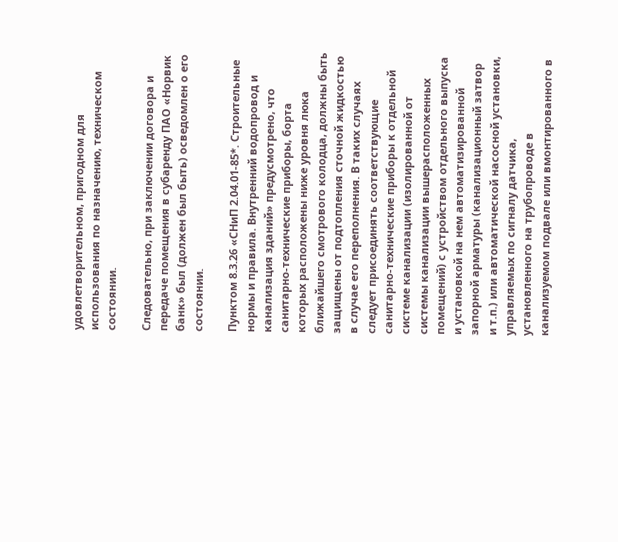удовлетворительном, пригодном для использования по назначению, техническом состоянии.

Следовательно, при заключении договора и передаче помещения в субаренду ПАО «Норвик банк» был (должен был быть) осведомлен о его состоянии.

Пунктом 8.3.26 «СНиП 2.04.01-85*. Строительные нормы и правила. Внутренний водопровод и канализация зданий» предусмотрено, что санитарно-технические приборы, борта которых расположены ниже уровня люка ближайшего смотрового колодца, должны быть защищены от подтопления сточной жидкостью в случае его переполнения. В таких случаях следует присоединять соответствующие санитарно-технические приборы к отдельной системе канализации (изолированной от системы канализации вышерасположенных помещений) с устройством отдельного выпуска и установкой на нем автоматизированной запорной арматуры (канализационный затвор и т.п.) или автоматической насосной установки, управляемых по сигналу датчика, установленного на трубопроводе в канализуемом подвале или вмонтированного в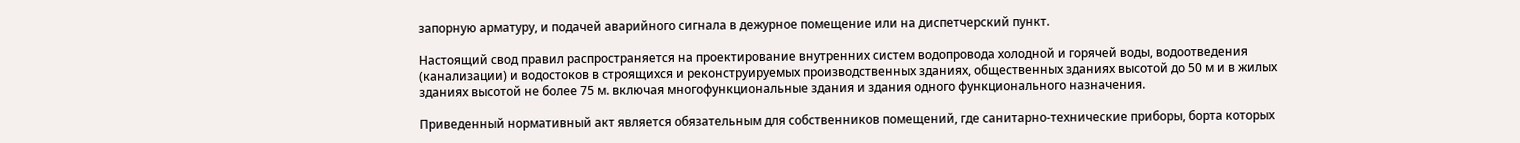запорную арматуру, и подачей аварийного сигнала в дежурное помещение или на диспетчерский пункт.

Настоящий свод правил распространяется на проектирование внутренних систем водопровода холодной и горячей воды, водоотведения (канализации) и водостоков в строящихся и реконструируемых производственных зданиях, общественных зданиях высотой до 50 м и в жилых зданиях высотой не более 75 м. включая многофункциональные здания и здания одного функционального назначения.

Приведенный нормативный акт является обязательным для собственников помещений, где санитарно-технические приборы, борта которых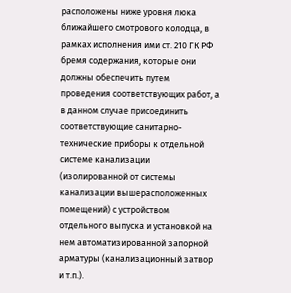расположены ниже уровня люка ближайшего смотрового колодца, в рамках исполнения ими ст. 210 ГК РФ бремя содержания, которые они должны обеспечить путем проведения соответствующих работ, а в данном случае присоединить соответствующие санитарно-технические приборы к отдельной системе канализации (изолированной от системы канализации вышерасположенных помещений) с устройством отдельного выпуска и установкой на нем автоматизированной запорной арматуры (канализационный затвор и т.п.).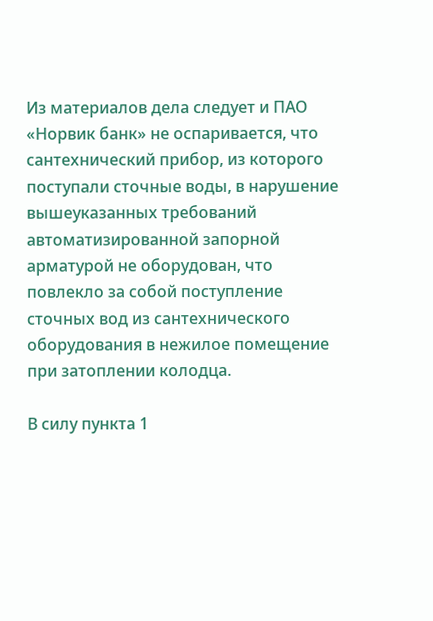Из материалов дела следует и ПАО «Норвик банк» не оспаривается, что сантехнический прибор, из которого поступали сточные воды, в нарушение вышеуказанных требований автоматизированной запорной арматурой не оборудован, что повлекло за собой поступление сточных вод из сантехнического оборудования в нежилое помещение при затоплении колодца.

В силу пункта 1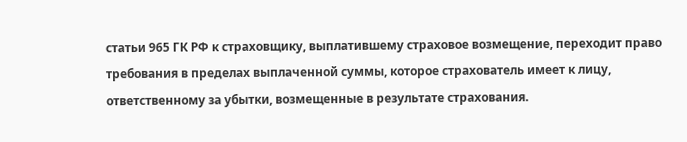статьи 965 ГК РФ к страховщику, выплатившему страховое возмещение, переходит право требования в пределах выплаченной суммы, которое страхователь имеет к лицу, ответственному за убытки, возмещенные в результате страхования.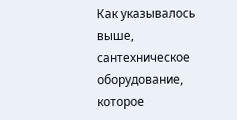Как указывалось выше, сантехническое оборудование, которое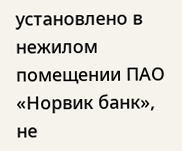установлено в нежилом помещении ПАО «Норвик банк», не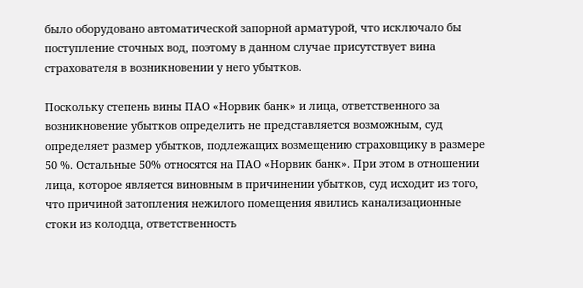было оборудовано автоматической запорной арматурой, что исключало бы поступление сточных вод, поэтому в данном случае присутствует вина страхователя в возникновении у него убытков.

Поскольку степень вины ПАО «Норвик банк» и лица, ответственного за возникновение убытков определить не представляется возможным, суд определяет размер убытков, подлежащих возмещению страховщику в размере 50 %. Остальные 50% относятся на ПАО «Норвик банк». При этом в отношении лица, которое является виновным в причинении убытков, суд исходит из того, что причиной затопления нежилого помещения явились канализационные стоки из колодца, ответственность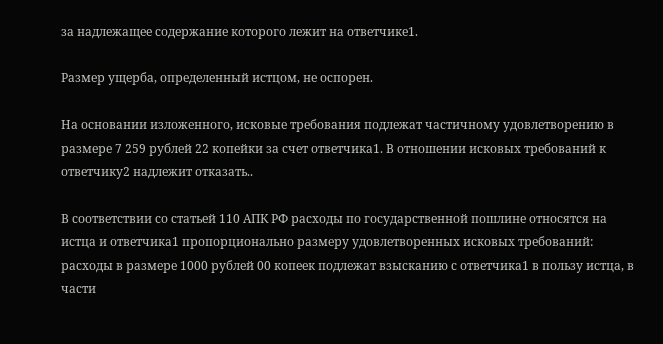за надлежащее содержание которого лежит на ответчике1.

Размер ущерба, определенный истцом, не оспорен.

На основании изложенного, исковые требования подлежат частичному удовлетворению в размере 7 259 рублей 22 копейки за счет ответчика1. В отношении исковых требований к ответчику2 надлежит отказать..

В соответствии со статьей 110 АПК РФ расходы по государственной пошлине относятся на истца и ответчика1 пропорционально размеру удовлетворенных исковых требований: расходы в размере 1000 рублей 00 копеек подлежат взысканию с ответчика1 в пользу истца, в части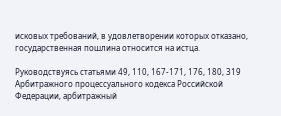исковых требований, в удовлетворении которых отказано, государственная пошлина относится на истца.

Руководствуясь статьями 49, 110, 167-171, 176, 180, 319 Арбитражного процессуального кодекса Российской Федерации, арбитражный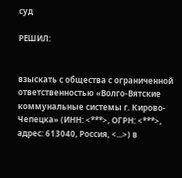суд

РЕШИЛ:


взыскать с общества с ограниченной ответственностью «Волго-Вятские коммунальные системы г. Кирово-Чепецка» (ИНН: <***>, ОГРН: <***>, адрес: 613040, Россия, <...>) в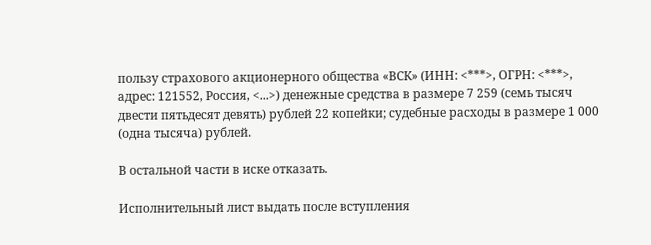пользу страхового акционерного общества «ВСК» (ИНН: <***>, ОГРН: <***>, адрес: 121552, Россия, <...>) денежные средства в размере 7 259 (семь тысяч двести пятьдесят девять) рублей 22 копейки; судебные расходы в размере 1 000 (одна тысяча) рублей.

В остальной части в иске отказать.

Исполнительный лист выдать после вступления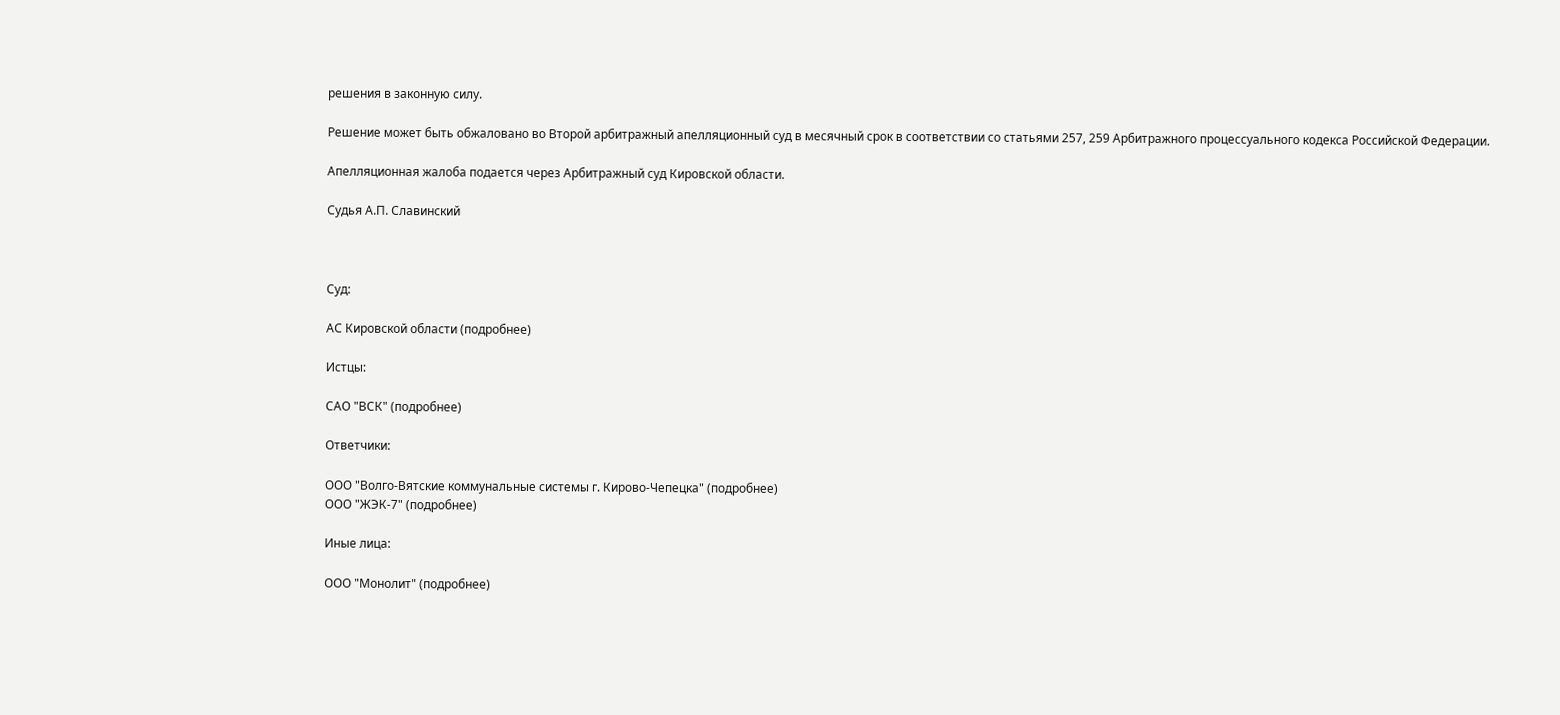решения в законную силу.

Решение может быть обжаловано во Второй арбитражный апелляционный суд в месячный срок в соответствии со статьями 257, 259 Арбитражного процессуального кодекса Российской Федерации.

Апелляционная жалоба подается через Арбитражный суд Кировской области.

Судья А.П. Славинский



Суд:

АС Кировской области (подробнее)

Истцы:

САО "ВСК" (подробнее)

Ответчики:

ООО "Волго-Вятские коммунальные системы г. Кирово-Чепецка" (подробнее)
ООО "ЖЭК-7" (подробнее)

Иные лица:

ООО "Монолит" (подробнее)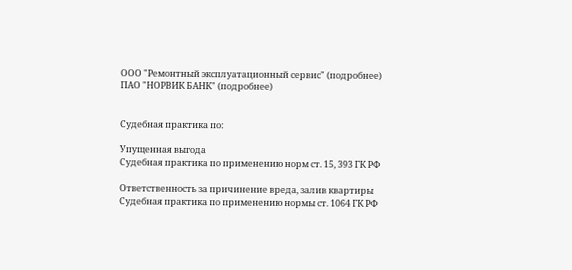ООО "Ремонтный эксплуатационный сервис" (подробнее)
ПАО "НОРВИК БАНК" (подробнее)


Судебная практика по:

Упущенная выгода
Судебная практика по применению норм ст. 15, 393 ГК РФ

Ответственность за причинение вреда, залив квартиры
Судебная практика по применению нормы ст. 1064 ГК РФ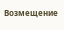Возмещение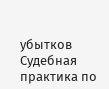убытков
Судебная практика по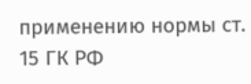применению нормы ст. 15 ГК РФ